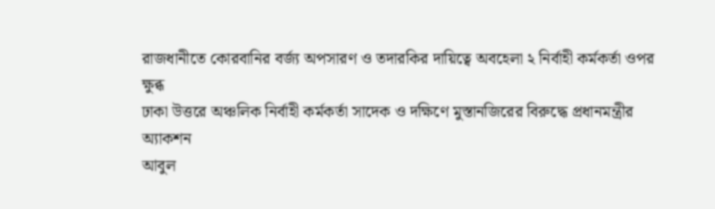রাজধানীতে কোরবানির বর্জ্য অপসারণ ও তদারকির দায়িত্বে অবহেলা ২ নির্বাহী কর্মকর্তা ওপর ক্ষুব্ধ
ঢাকা উত্তরে অঞ্চলিক নির্বাহী কর্মকর্তা সাদেক ও দক্ষিণে মুস্তানজিরের বিরুদ্ধে প্রধানমন্ত্রীর অ্যাকশন
আবুল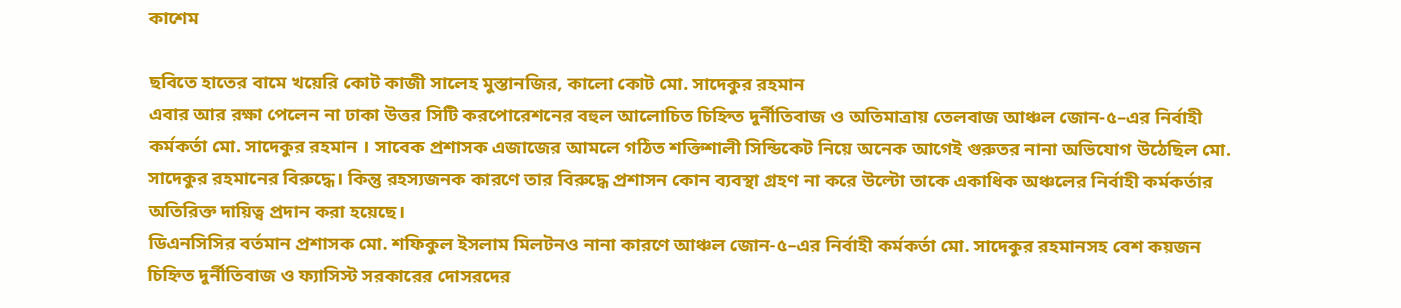কাশেম

ছবিতে হাতের বামে খয়েরি কোট কাজী সালেহ মুস্তানজির, কালো কোট মো. সাদেকুর রহমান
এবার আর রক্ষা পেলেন না ঢাকা উত্তর সিটি করপোরেশনের বহুল আলোচিত চিহ্নিত দুর্নীতিবাজ ও অতিমাত্রায় তেলবাজ আঞ্চল জোন-৫–এর নির্বাহী কর্মকর্তা মো. সাদেকুর রহমান । সাবেক প্রশাসক এজাজের আমলে গঠিত শক্তিশালী সিন্ডিকেট নিয়ে অনেক আগেই গুরুতর নানা অভিযোগ উঠেছিল মো. সাদেকুর রহমানের বিরুদ্ধে। কিন্তু রহস্যজনক কারণে তার বিরুদ্ধে প্রশাসন কোন ব্যবস্থা গ্রহণ না করে উল্টো তাকে একাধিক অঞ্চলের নির্বাহী কর্মকর্তার অতিরিক্ত দায়িত্ব প্রদান করা হয়েছে।
ডিএনসিসির বর্তমান প্রশাসক মো. শফিকুল ইসলাম মিলটনও নানা কারণে আঞ্চল জোন-৫–এর নির্বাহী কর্মকর্তা মো. সাদেকুর রহমানসহ বেশ কয়জন চিহ্নিত দুর্নীতিবাজ ও ফ্যাসিস্ট সরকারের দোসরদের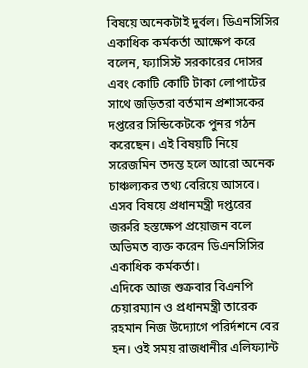বিষয়ে অনেকটাই দুর্বল। ডিএনসিসির একাধিক কর্মকর্তা আক্ষেপ করে বলেন, ফ্যাসিস্ট সরকারের দোসর এবং কোটি কোটি টাকা লোপাটের সাথে জড়িতরা বর্তমান প্রশাসকের দপ্তরের সিন্ডিকেটকে পুনর গঠন করেছেন। এই বিষয়টি নিয়ে সরেজমিন তদন্ত হলে আরো অনেক চাঞ্চল্যকর তথ্য বেরিয়ে আসবে। এসব বিষয়ে প্রধানমন্ত্রী দপ্তরের জরুরি হস্তক্ষেপ প্রয়োজন বলে অভিমত ব্যক্ত করেন ডিএনসিসির একাধিক কর্মকর্তা।
এদিকে আজ শুক্রবার বিএনপি চেয়ারম্যান ও প্রধানমন্ত্রী তারেক রহমান নিজ উদ্যোগে পরির্দশনে বের হন। ওই সময় রাজধানীর এলিফ্যান্ট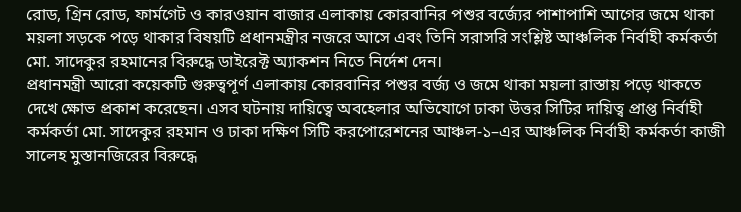রোড, গ্রিন রোড, ফার্মগেট ও কারওয়ান বাজার এলাকায় কোরবানির পশুর বর্জ্যের পাশাপাশি আগের জমে থাকা ময়লা সড়কে পড়ে থাকার বিষয়টি প্রধানমন্ত্রীর নজরে আসে এবং তিনি সরাসরি সংশ্লিষ্ট আঞ্চলিক নির্বাহী কর্মকর্তা মো. সাদেকুর রহমানের বিরুদ্ধে ডাইরেক্ট অ্যাকশন নিতে নির্দেশ দেন।
প্রধানমন্ত্রী আরো কয়েকটি গুরুত্বপূর্ণ এলাকায় কোরবানির পশুর বর্জ্য ও জমে থাকা ময়লা রাস্তায় পড়ে থাকতে দেখে ক্ষোভ প্রকাশ করেছেন। এসব ঘটনায় দায়িত্বে অবহেলার অভিযোগে ঢাকা উত্তর সিটির দায়িত্ব প্রাপ্ত নির্বাহী কর্মকর্তা মো. সাদেকুর রহমান ও ঢাকা দক্ষিণ সিটি করপোরেশনের আঞ্চল-১–এর আঞ্চলিক নির্বাহী কর্মকর্তা কাজী সালেহ মুস্তানজিরের বিরুদ্ধে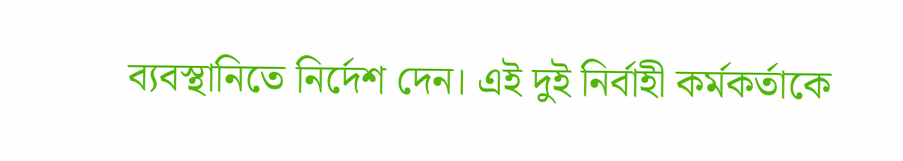ব্যবস্থানিতে নির্দেশ দেন। এই দুই নির্বাহী কর্মকর্তাকে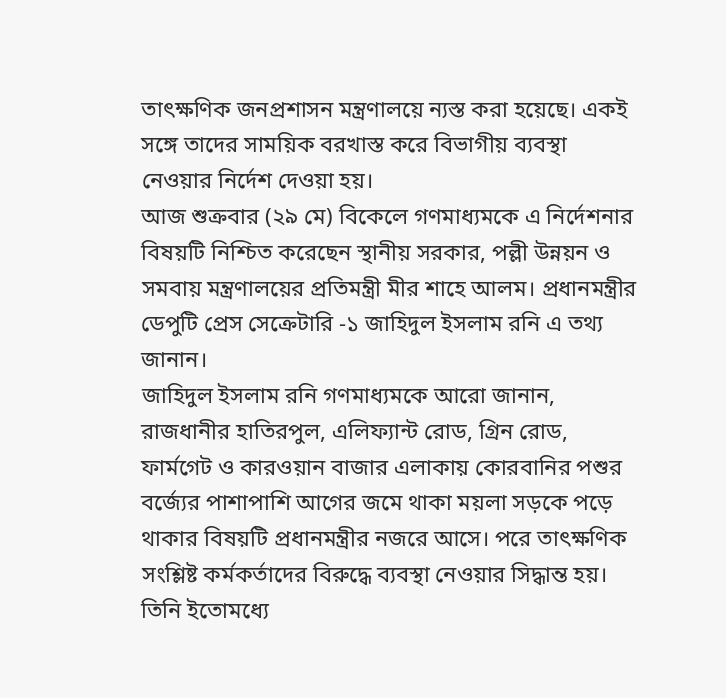তাৎক্ষণিক জনপ্রশাসন মন্ত্রণালয়ে ন্যস্ত করা হয়েছে। একই সঙ্গে তাদের সাময়িক বরখাস্ত করে বিভাগীয় ব্যবস্থা নেওয়ার নির্দেশ দেওয়া হয়।
আজ শুক্রবার (২৯ মে) বিকেলে গণমাধ্যমকে এ নির্দেশনার বিষয়টি নিশ্চিত করেছেন স্থানীয় সরকার, পল্লী উন্নয়ন ও সমবায় মন্ত্রণালয়ের প্রতিমন্ত্রী মীর শাহে আলম। প্রধানমন্ত্রীর ডেপুটি প্রেস সেক্রেটারি -১ জাহিদুল ইসলাম রনি এ তথ্য জানান।
জাহিদুল ইসলাম রনি গণমাধ্যমকে আরো জানান, রাজধানীর হাতিরপুল, এলিফ্যান্ট রোড, গ্রিন রোড, ফার্মগেট ও কারওয়ান বাজার এলাকায় কোরবানির পশুর বর্জ্যের পাশাপাশি আগের জমে থাকা ময়লা সড়কে পড়ে থাকার বিষয়টি প্রধানমন্ত্রীর নজরে আসে। পরে তাৎক্ষণিক সংশ্লিষ্ট কর্মকর্তাদের বিরুদ্ধে ব্যবস্থা নেওয়ার সিদ্ধান্ত হয়।
তিনি ইতোমধ্যে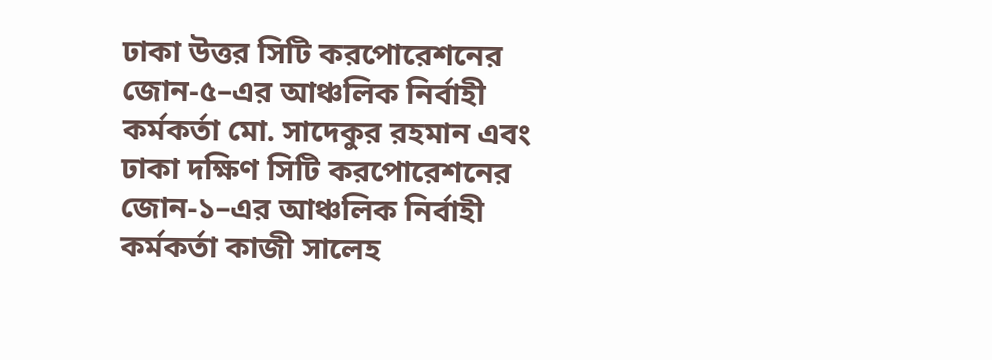ঢাকা উত্তর সিটি করপোরেশনের জোন-৫–এর আঞ্চলিক নির্বাহী কর্মকর্তা মো. সাদেকুর রহমান এবং ঢাকা দক্ষিণ সিটি করপোরেশনের জোন-১–এর আঞ্চলিক নির্বাহী কর্মকর্তা কাজী সালেহ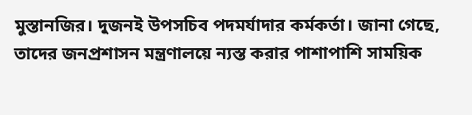মুস্তানজির। দুজনই উপসচিব পদমর্যাদার কর্মকর্তা। জানা গেছে, তাদের জনপ্রশাসন মন্ত্রণালয়ে ন্যস্ত করার পাশাপাশি সাময়িক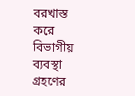বরখাস্ত করে বিভাগীয় ব্যবস্থা গ্রহণের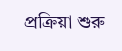প্রক্রিয়া শুরু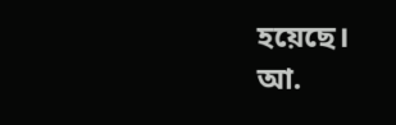হয়েছে।
আ.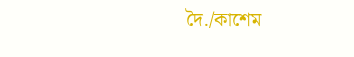দৈ./কাশেম